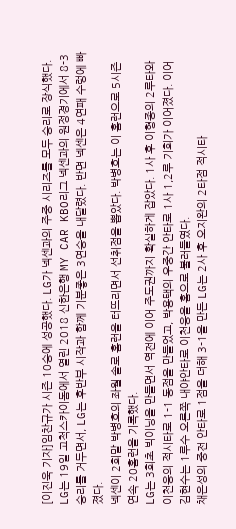[이진욱 기자]임찬규가 시즌 10승에 성공했다. LG가 넥센과의 주중 시리즈를 모두 승리로 장식했다.
LG는 19일 고척스카이돔에서 열린 2018 신한은행 MY CAR KBO리그 넥센과의 원정경기에서 8-3 승리를 거두면서, LG는 후반부 시작과 함께 기분좋은 3연승을 내달렸다. 반면 넥센은 4연패 수렁에 빠졌다.
넥센이 2회말 박병호의 좌월 솔로 홈런을 터뜨리면서 선취점을 뽑았다. 박병호는 이 홈런으로 5시즌 연속 20홈런을 기록했다.
LG는 3회초 빅이닝을 만들면서 역전에 이어 주도권까지 확실하게 잡았다. 1사 후 이형종의 2루타와 이천웅의 적시타로 1-1 동점을 만들었고, 박용택의 우중간 안타로 1사 1,2루 기회가 이어졌다. 이어 김현수는 1루수 오른쪽 내야안타로 이천웅을 홈으로 불러들였다.
채은성의 중전 안타로 1점을 더해 3-1을 만든 LG는 2사 후 오지완의 2타점 적시타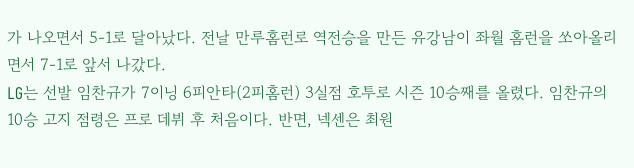가 나오면서 5-1로 달아났다. 전날 만루홈런로 역전승을 만든 유강남이 좌월 홈런을 쏘아올리면서 7-1로 앞서 나갔다.
LG는 선발 임찬규가 7이닝 6피안타(2피홈런) 3실점 호투로 시즌 10승째를 올렸다. 임찬규의 10승 고지 점령은 프로 데뷔 후 처음이다. 반면, 넥센은 최원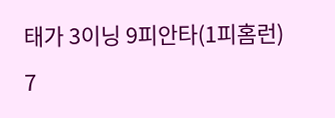태가 3이닝 9피안타(1피홈런) 7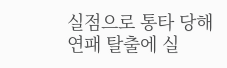실점으로 통타 당해 연패 탈출에 실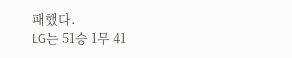패했다.
LG는 51승 1무 41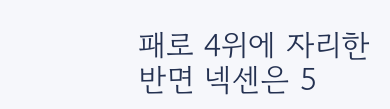패로 4위에 자리한 반면 넥센은 5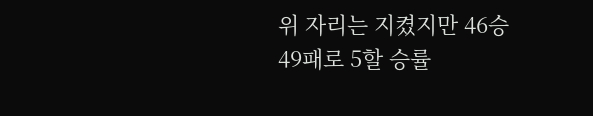위 자리는 지켰지만 46승 49패로 5할 승률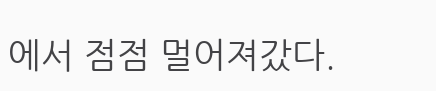에서 점점 멀어져갔다.